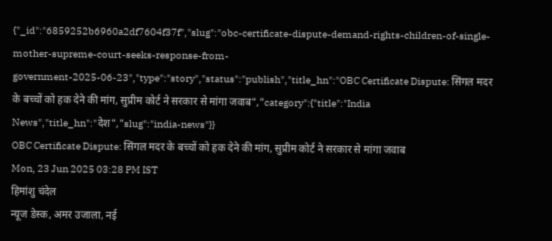{"_id":"6859252b6960a2df7604f37f","slug":"obc-certificate-dispute-demand-rights-children-of-single-mother-supreme-court-seeks-response-from-government-2025-06-23","type":"story","status":"publish","title_hn":"OBC Certificate Dispute: सिंगल मदर के बच्चों को हक देने की मांग, सुप्रीम कोर्ट ने सरकार से मांगा जवाब","category":{"title":"India News","title_hn":"देश","slug":"india-news"}}
OBC Certificate Dispute: सिंगल मदर के बच्चों को हक देने की मांग, सुप्रीम कोर्ट ने सरकार से मांगा जवाब
Mon, 23 Jun 2025 03:28 PM IST
हिमांशु चंदेल
न्यूज डेस्क, अमर उजाला, नई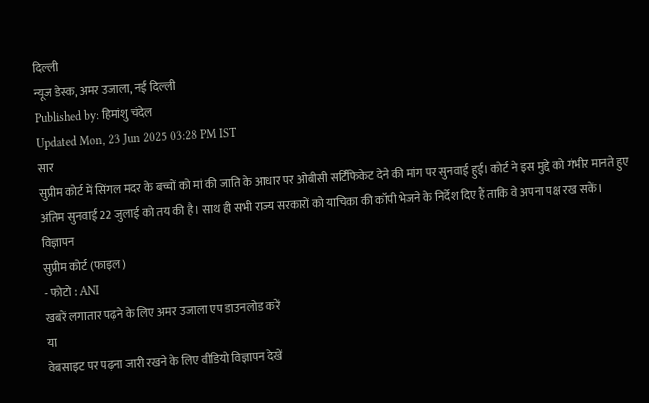दिल्ली
न्यूज डेस्क, अमर उजाला, नई दिल्ली
Published by: हिमांशु चंदेल
Updated Mon, 23 Jun 2025 03:28 PM IST
सार
सुप्रीम कोर्ट में सिंगल मदर के बच्चों को मां की जाति के आधार पर ओबीसी सर्टिफिकेट देने की मांग पर सुनवाई हुई। कोर्ट ने इस मुद्दे को गंभीर मानते हुए अंतिम सुनवाई 22 जुलाई को तय की है। साथ ही सभी राज्य सरकारों को याचिका की कॉपी भेजने के निर्देश दिए हैं ताकि वे अपना पक्ष रख सकें।
विज्ञापन
सुप्रीम कोर्ट (फाइल)
- फोटो : ANI
खबरें लगातार पढ़ने के लिए अमर उजाला एप डाउनलोड करें
या
वेबसाइट पर पढ़ना जारी रखने के लिए वीडियो विज्ञापन देखें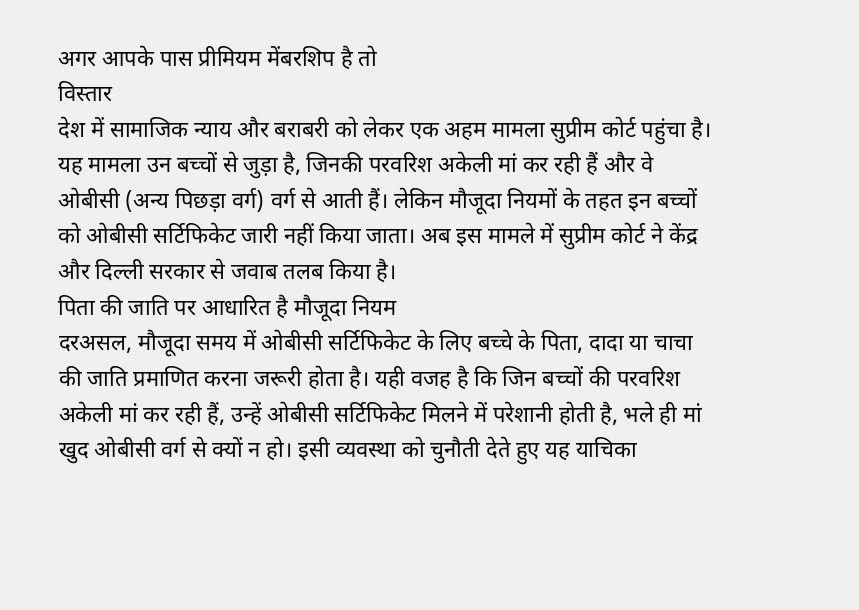अगर आपके पास प्रीमियम मेंबरशिप है तो
विस्तार
देश में सामाजिक न्याय और बराबरी को लेकर एक अहम मामला सुप्रीम कोर्ट पहुंचा है। यह मामला उन बच्चों से जुड़ा है, जिनकी परवरिश अकेली मां कर रही हैं और वे ओबीसी (अन्य पिछड़ा वर्ग) वर्ग से आती हैं। लेकिन मौजूदा नियमों के तहत इन बच्चों को ओबीसी सर्टिफिकेट जारी नहीं किया जाता। अब इस मामले में सुप्रीम कोर्ट ने केंद्र और दिल्ली सरकार से जवाब तलब किया है।
पिता की जाति पर आधारित है मौजूदा नियम
दरअसल, मौजूदा समय में ओबीसी सर्टिफिकेट के लिए बच्चे के पिता, दादा या चाचा की जाति प्रमाणित करना जरूरी होता है। यही वजह है कि जिन बच्चों की परवरिश अकेली मां कर रही हैं, उन्हें ओबीसी सर्टिफिकेट मिलने में परेशानी होती है, भले ही मां खुद ओबीसी वर्ग से क्यों न हो। इसी व्यवस्था को चुनौती देते हुए यह याचिका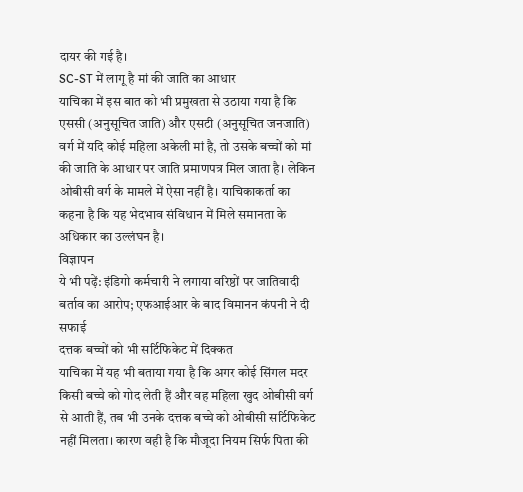दायर की गई है।
SC-ST में लागू है मां की जाति का आधार
याचिका में इस बात को भी प्रमुखता से उठाया गया है कि एससी (अनुसूचित जाति) और एसटी (अनुसूचित जनजाति) वर्ग में यदि कोई महिला अकेली मां है, तो उसके बच्चों को मां की जाति के आधार पर जाति प्रमाणपत्र मिल जाता है। लेकिन ओबीसी वर्ग के मामले में ऐसा नहीं है। याचिकाकर्ता का कहना है कि यह भेदभाव संविधान में मिले समानता के अधिकार का उल्लंघन है।
विज्ञापन
ये भी पढ़ें: इंडिगो कर्मचारी ने लगाया वरिष्ठों पर जातिवादी बर्ताव का आरोप; एफआईआर के बाद विमानन कंपनी ने दी सफाई
दत्तक बच्चों को भी सर्टिफिकेट में दिक्कत
याचिका में यह भी बताया गया है कि अगर कोई सिंगल मदर किसी बच्चे को गोद लेती हैं और वह महिला खुद ओबीसी वर्ग से आती हैं, तब भी उनके दत्तक बच्चे को ओबीसी सर्टिफिकेट नहीं मिलता। कारण वही है कि मौजूदा नियम सिर्फ पिता की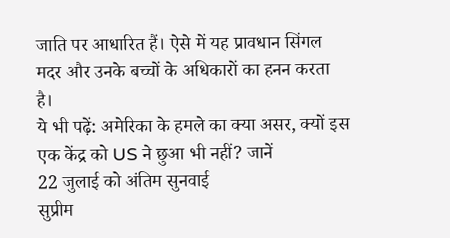जाति पर आधारित हैं। ऐसे में यह प्रावधान सिंगल मदर और उनके बच्चों के अधिकारों का हनन करता है।
ये भी पढ़ें: अमेरिका के हमले का क्या असर, क्यों इस एक केंद्र को US ने छुआ भी नहीं? जानें
22 जुलाई को अंतिम सुनवाई
सुप्रीम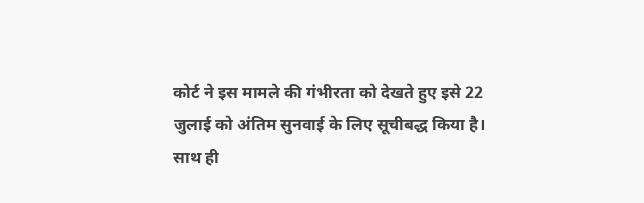कोर्ट ने इस मामले की गंभीरता को देखते हुए इसे 22 जुलाई को अंतिम सुनवाई के लिए सूचीबद्ध किया है। साथ ही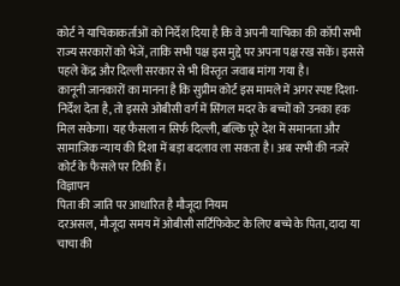कोर्ट ने याचिकाकर्ताओं को निर्देश दिया है कि वे अपनी याचिका की कॉपी सभी राज्य सरकारों को भेजें, ताकि सभी पक्ष इस मुद्दे पर अपना पक्ष रख सकें। इससे पहले केंद्र और दिल्ली सरकार से भी विस्तृत जवाब मांगा गया है।
कानूनी जानकारों का मानना है कि सुप्रीम कोर्ट इस मामले में अगर स्पष्ट दिशा-निर्देश देता है, तो इससे ओबीसी वर्ग में सिंगल मदर के बच्चों को उनका हक मिल सकेगा। यह फैसला न सिर्फ दिल्ली, बल्कि पूरे देश में समानता और सामाजिक न्याय की दिशा में बड़ा बदलाव ला सकता है। अब सभी की नजरें कोर्ट के फैसले पर टिकी हैं।
विज्ञापन
पिता की जाति पर आधारित है मौजूदा नियम
दरअसल, मौजूदा समय में ओबीसी सर्टिफिकेट के लिए बच्चे के पिता, दादा या चाचा की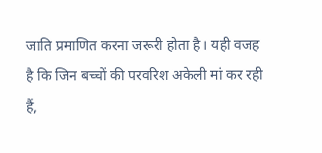जाति प्रमाणित करना जरूरी होता है। यही वजह है कि जिन बच्चों की परवरिश अकेली मां कर रही हैं,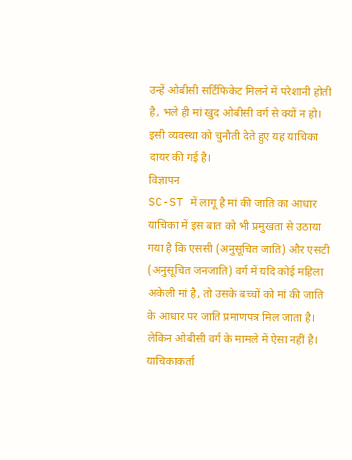उन्हें ओबीसी सर्टिफिकेट मिलने में परेशानी होती है, भले ही मां खुद ओबीसी वर्ग से क्यों न हो। इसी व्यवस्था को चुनौती देते हुए यह याचिका दायर की गई है।
विज्ञापन
SC-ST में लागू है मां की जाति का आधार
याचिका में इस बात को भी प्रमुखता से उठाया गया है कि एससी (अनुसूचित जाति) और एसटी (अनुसूचित जनजाति) वर्ग में यदि कोई महिला अकेली मां है, तो उसके बच्चों को मां की जाति के आधार पर जाति प्रमाणपत्र मिल जाता है। लेकिन ओबीसी वर्ग के मामले में ऐसा नहीं है। याचिकाकर्ता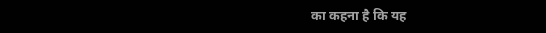का कहना है कि यह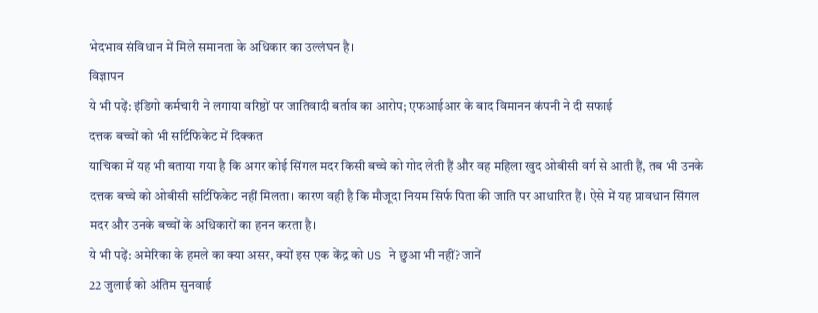भेदभाव संविधान में मिले समानता के अधिकार का उल्लंघन है।
विज्ञापन
ये भी पढ़ें: इंडिगो कर्मचारी ने लगाया वरिष्ठों पर जातिवादी बर्ताव का आरोप; एफआईआर के बाद विमानन कंपनी ने दी सफाई
दत्तक बच्चों को भी सर्टिफिकेट में दिक्कत
याचिका में यह भी बताया गया है कि अगर कोई सिंगल मदर किसी बच्चे को गोद लेती हैं और वह महिला खुद ओबीसी वर्ग से आती हैं, तब भी उनके दत्तक बच्चे को ओबीसी सर्टिफिकेट नहीं मिलता। कारण वही है कि मौजूदा नियम सिर्फ पिता की जाति पर आधारित हैं। ऐसे में यह प्रावधान सिंगल मदर और उनके बच्चों के अधिकारों का हनन करता है।
ये भी पढ़ें: अमेरिका के हमले का क्या असर, क्यों इस एक केंद्र को US ने छुआ भी नहीं? जानें
22 जुलाई को अंतिम सुनवाई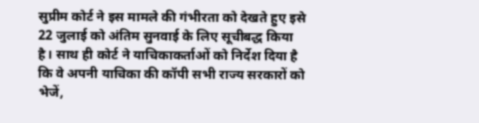सुप्रीम कोर्ट ने इस मामले की गंभीरता को देखते हुए इसे 22 जुलाई को अंतिम सुनवाई के लिए सूचीबद्ध किया है। साथ ही कोर्ट ने याचिकाकर्ताओं को निर्देश दिया है कि वे अपनी याचिका की कॉपी सभी राज्य सरकारों को भेजें,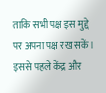ताकि सभी पक्ष इस मुद्दे पर अपना पक्ष रख सकें। इससे पहले केंद्र और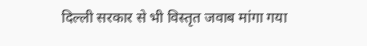दिल्ली सरकार से भी विस्तृत जवाब मांगा गया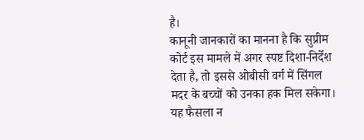है।
कानूनी जानकारों का मानना है कि सुप्रीम कोर्ट इस मामले में अगर स्पष्ट दिशा-निर्देश देता है, तो इससे ओबीसी वर्ग में सिंगल मदर के बच्चों को उनका हक मिल सकेगा। यह फैसला न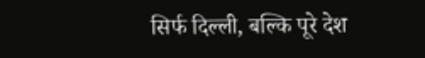सिर्फ दिल्ली, बल्कि पूरे देश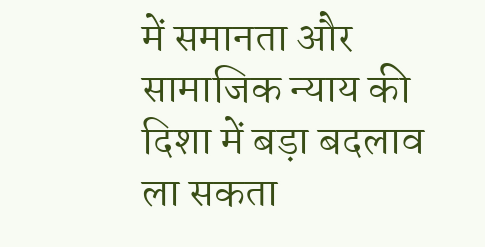में समानता और सामाजिक न्याय की दिशा में बड़ा बदलाव ला सकता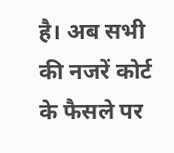है। अब सभी की नजरें कोर्ट के फैसले पर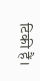टिकी हैं।